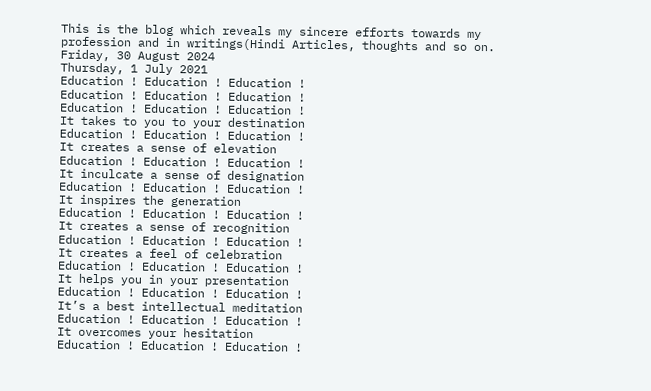This is the blog which reveals my sincere efforts towards my profession and in writings(Hindi Articles, thoughts and so on.
Friday, 30 August 2024
Thursday, 1 July 2021
Education ! Education ! Education !
Education ! Education ! Education !
Education ! Education ! Education !
It takes to you to your destination
Education ! Education ! Education !
It creates a sense of elevation
Education ! Education ! Education !
It inculcate a sense of designation
Education ! Education ! Education !
It inspires the generation
Education ! Education ! Education !
It creates a sense of recognition
Education ! Education ! Education !
It creates a feel of celebration
Education ! Education ! Education !
It helps you in your presentation
Education ! Education ! Education !
It’s a best intellectual meditation
Education ! Education ! Education !
It overcomes your hesitation
Education ! Education ! Education !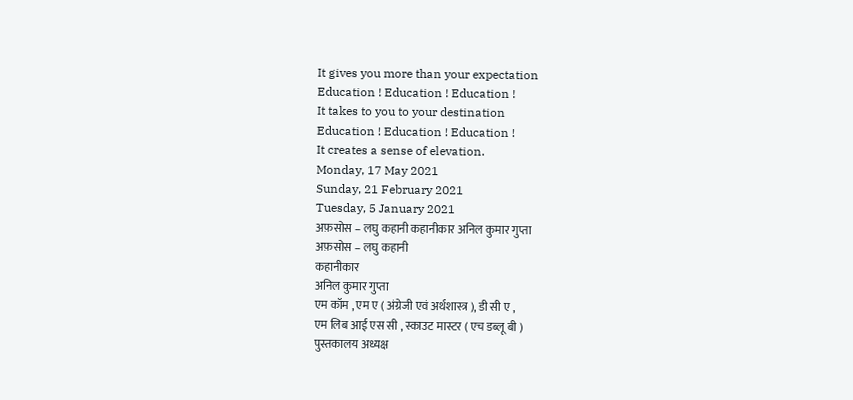It gives you more than your expectation
Education ! Education ! Education !
It takes to you to your destination
Education ! Education ! Education !
It creates a sense of elevation.
Monday, 17 May 2021
Sunday, 21 February 2021
Tuesday, 5 January 2021
अफ़सोस – लघु कहानी कहानीकार अनिल कुमार गुप्ता
अफ़सोस – लघु कहानी
कहानीकार
अनिल कुमार गुप्ता
एम कॉम , एम ए ( अंग्रेजी एवं अर्थशास्त्र ), डी सी ए ,
एम लिब आई एस सी , स्काउट मास्टर ( एच डब्लू बी )
पुस्तकालय अध्यक्ष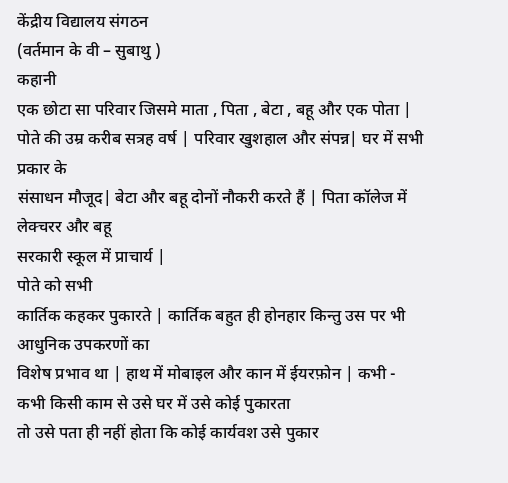केंद्रीय विद्यालय संगठन
(वर्तमान के वी – सुबाथु )
कहानी
एक छोटा सा परिवार जिसमे माता , पिता , बेटा , बहू और एक पोता |
पोते की उम्र करीब सत्रह वर्ष | परिवार खुशहाल और संपन्न| घर में सभी प्रकार के
संसाधन मौजूद| बेटा और बहू दोनों नौकरी करते हैं | पिता कॉलेज में लेक्चरर और बहू
सरकारी स्कूल में प्राचार्य |
पोते को सभी
कार्तिक कहकर पुकारते | कार्तिक बहुत ही होनहार किन्तु उस पर भी आधुनिक उपकरणों का
विशेष प्रभाव था | हाथ में मोबाइल और कान में ईयरफ़ोन | कभी - कभी किसी काम से उसे घर में उसे कोई पुकारता
तो उसे पता ही नहीं होता कि कोई कार्यवश उसे पुकार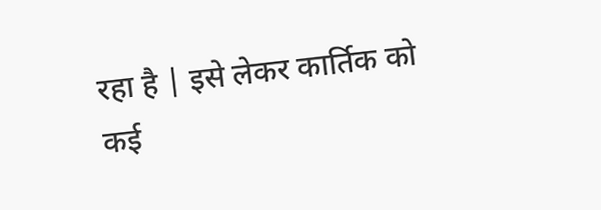रहा है | इसे लेकर कार्तिक को
कई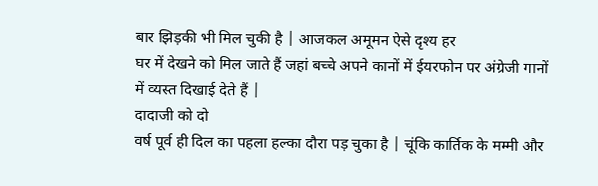बार झिड़की भी मिल चुकी है | आजकल अमूमन ऐसे दृश्य हर
घर में देखने को मिल जाते हैं जहां बच्चे अपने कानों में ईयरफोन पर अंग्रेजी गानों
में व्यस्त दिखाई देते हैं |
दादाजी को दो
वर्ष पूर्व ही दिल का पहला हल्का दौरा पड़ चुका है | चूंकि कार्तिक के मम्मी और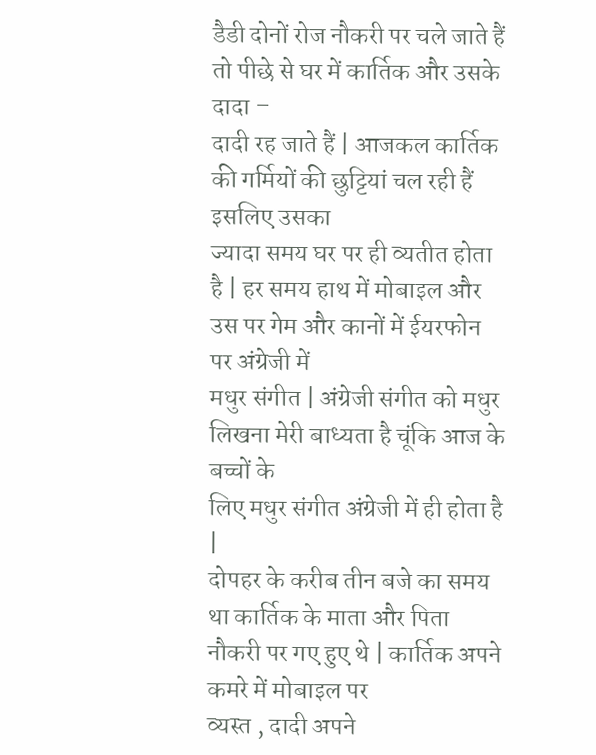डैडी दोनों रोज नौकरी पर चले जाते हैं तो पीछे से घर में कार्तिक और उसके दादा –
दादी रह जाते हैं | आजकल कार्तिक की गर्मियों की छुट्टियां चल रही हैं इसलिए उसका
ज्यादा समय घर पर ही व्यतीत होता है | हर समय हाथ में मोबाइल और उस पर गेम और कानों में ईयरफोन पर अंग्रेजी में
मधुर संगीत | अंग्रेजी संगीत को मधुर लिखना मेरी बाध्यता है चूंकि आज के बच्चों के
लिए मधुर संगीत अंग्रेजी में ही होता है |
दोपहर के करीब तीन बजे का समय
था कार्तिक के माता और पिता नौकरी पर गए हुए थे | कार्तिक अपने कमरे में मोबाइल पर
व्यस्त , दादी अपने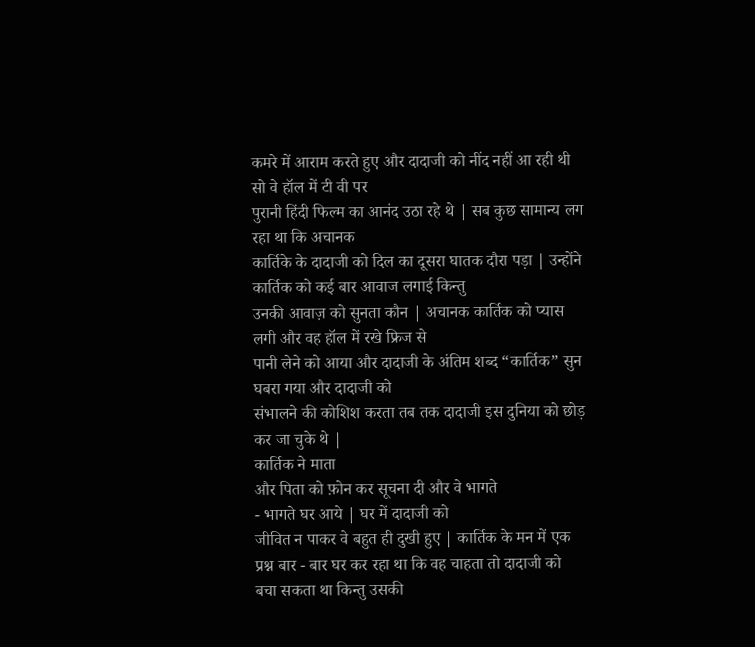कमरे में आराम करते हुए और दादाजी को नींद नहीं आ रही थी सो वे हॉल में टी वी पर
पुरानी हिंदी फिल्म का आनंद उठा रहे थे | सब कुछ सामान्य लग रहा था कि अचानक
कार्तिके के दादाजी को दिल का दूसरा घातक दौरा पड़ा | उन्होंने कार्तिक को कई बार आवाज लगाई किन्तु
उनकी आवाज़ को सुनता कौन | अचानक कार्तिक को प्यास लगी और वह हॉल में रखे फ्रिज से
पानी लेने को आया और दादाजी के अंतिम शब्द “कार्तिक” सुन घबरा गया और दादाजी को
संभालने की कोशिश करता तब तक दादाजी इस दुनिया को छोड़ कर जा चुके थे |
कार्तिक ने माता
और पिता को फ़ोन कर सूचना दी और वे भागते
- भागते घर आये | घर में दादाजी को
जीवित न पाकर वे बहुत ही दुखी हुए | कार्तिक के मन में एक प्रश्न बार - बार घर कर रहा था कि वह चाहता तो दादाजी को
बचा सकता था किन्तु उसकी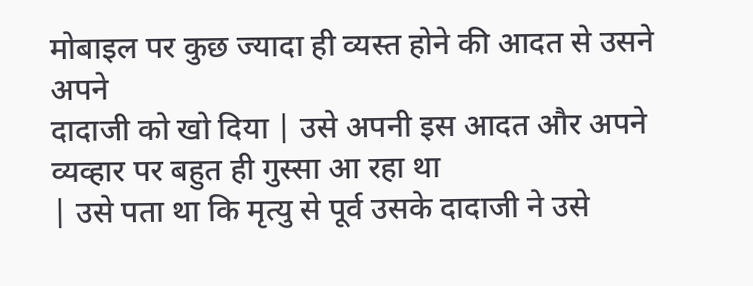मोबाइल पर कुछ ज्यादा ही व्यस्त होने की आदत से उसने अपने
दादाजी को खो दिया | उसे अपनी इस आदत और अपने व्यव्हार पर बहुत ही गुस्सा आ रहा था
| उसे पता था कि मृत्यु से पूर्व उसके दादाजी ने उसे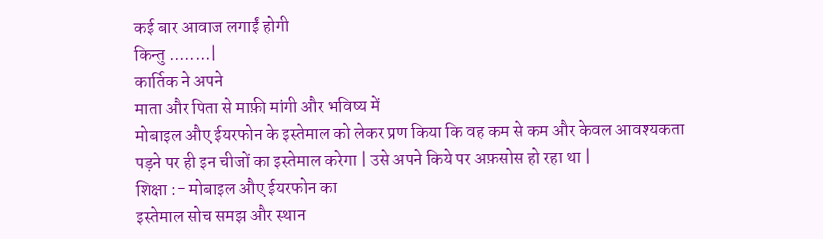कई बार आवाज लगाईं होगी
किन्तु ........|
कार्तिक ने अपने
माता और पिता से माफ़ी मांगी और भविष्य में
मोबाइल औए ईयरफोन के इस्तेमाल को लेकर प्रण किया कि वह कम से कम और केवल आवश्यकता
पड़ने पर ही इन चीजों का इस्तेमाल करेगा | उसे अपने किये पर अफ़सोस हो रहा था |
शिक्षा :- मोबाइल औए ईयरफोन का
इस्तेमाल सोच समझ और स्थान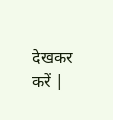देखकर करें |